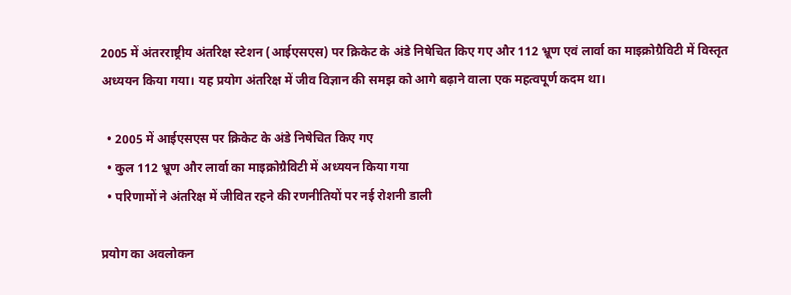2005 में अंतरराष्ट्रीय अंतरिक्ष स्टेशन (आईएसएस) पर क्रिकेट के अंडे निषेचित किए गए और 112 भ्रूण एवं लार्वा का माइक्रोग्रैविटी में विस्तृत अध्ययन किया गया। यह प्रयोग अंतरिक्ष में जीव विज्ञान की समझ को आगे बढ़ाने वाला एक महत्वपूर्ण कदम था।

  • 2005 में आईएसएस पर क्रिकेट के अंडे निषेचित किए गए
  • कुल 112 भ्रूण और लार्वा का माइक्रोग्रैविटी में अध्ययन किया गया
  • परिणामों ने अंतरिक्ष में जीवित रहने की रणनीतियों पर नई रोशनी डाली

प्रयोग का अवलोकन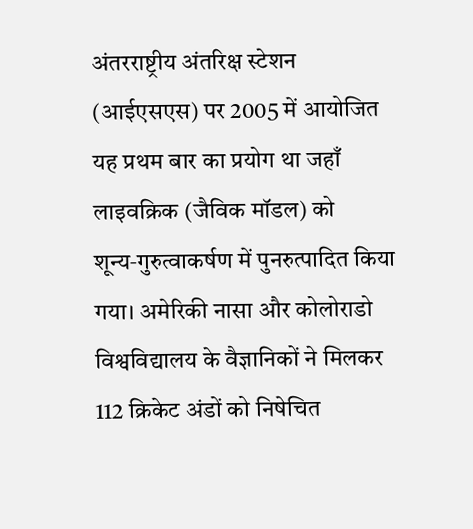अंतरराष्ट्रीय अंतरिक्ष स्टेशन (आईएसएस) पर 2005 में आयोजित यह प्रथम बार का प्रयोग था जहाँ लाइवक्रिक (जैविक मॉडल) को शून्य‑गुरुत्वाकर्षण में पुनरुत्पादित किया गया। अमेरिकी नासा और कोलोराडो विश्वविद्यालय के वैज्ञानिकों ने मिलकर 112 क्रिकेट अंडों को निषेचित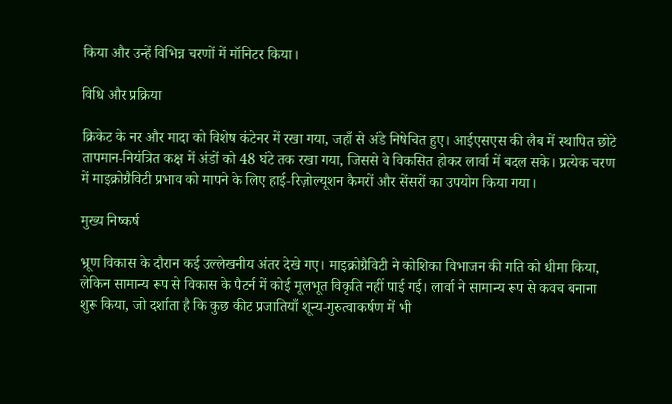किया और उन्हें विभिन्न चरणों में मॉनिटर किया।

विधि और प्रक्रिया

क्रिकेट के नर और मादा को विशेष कंटेनर में रखा गया, जहाँ से अंडे निषेचित हुए। आईएसएस की लैब में स्थापित छोटे तापमान‑नियंत्रित कक्ष में अंडों को 48 घंटे तक रखा गया, जिससे वे विकसित होकर लार्वा में बदल सके। प्रत्येक चरण में माइक्रोग्रैविटी प्रभाव को मापने के लिए हाई‑रिज़ोल्यूशन कैमरों और सेंसरों का उपयोग किया गया।

मुख्य निष्कर्ष

भ्रूण विकास के दौरान कई उल्लेखनीय अंतर देखे गए। माइक्रोग्रैविटी ने कोशिका विभाजन की गति को धीमा किया, लेकिन सामान्य रूप से विकास के पैटर्न में कोई मूलभूत विकृति नहीं पाई गई। लार्वा ने सामान्य रूप से कवच बनाना शुरू किया, जो दर्शाता है कि कुछ कीट प्रजातियाँ शून्य‑गुरुत्वाकर्षण में भी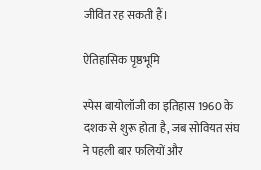जीवित रह सकती हैं।

ऐतिहासिक पृष्ठभूमि

स्पेस बायोलॉजी का इतिहास 1960 के दशक से शुरू होता है, जब सोवियत संघ ने पहली बार फलियों और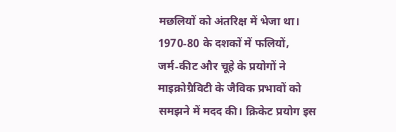मछलियों को अंतरिक्ष में भेजा था। 1970‑80 के दशकों में फलियों, जर्म‑कीट और चूहे के प्रयोगों ने माइक्रोग्रैविटी के जैविक प्रभावों को समझने में मदद की। क्रिकेट प्रयोग इस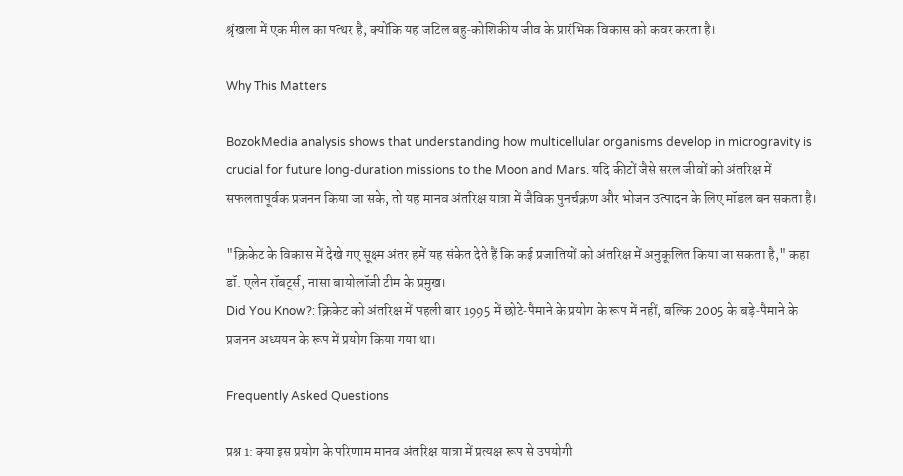श्रृंखला में एक मील का पत्थर है, क्योंकि यह जटिल बहु‑कोशिकीय जीव के प्रारंभिक विकास को कवर करता है।

Why This Matters

BozokMedia analysis shows that understanding how multicellular organisms develop in microgravity is crucial for future long‑duration missions to the Moon and Mars. यदि कीटों जैसे सरल जीवों को अंतरिक्ष में सफलतापूर्वक प्रजनन किया जा सके, तो यह मानव अंतरिक्ष यात्रा में जैविक पुनर्चक्रण और भोजन उत्पादन के लिए मॉडल बन सकता है।

"क्रिकेट के विकास में देखे गए सूक्ष्म अंतर हमें यह संकेत देते हैं कि कई प्रजातियों को अंतरिक्ष में अनुकूलित किया जा सकता है," कहा डॉ. एलेन रॉबर्ट्स, नासा बायोलॉजी टीम के प्रमुख।
Did You Know?: क्रिकेट को अंतरिक्ष में पहली बार 1995 में छोटे‑पैमाने के प्रयोग के रूप में नहीं, बल्कि 2005 के बड़े‑पैमाने के प्रजनन अध्ययन के रूप में प्रयोग किया गया था।

Frequently Asked Questions

प्रश्न 1: क्या इस प्रयोग के परिणाम मानव अंतरिक्ष यात्रा में प्रत्यक्ष रूप से उपयोगी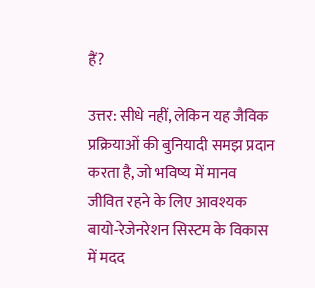हैं?

उत्तर: सीधे नहीं, लेकिन यह जैविक प्रक्रियाओं की बुनियादी समझ प्रदान करता है, जो भविष्य में मानव जीवित रहने के लिए आवश्यक बायो‑रेजेनरेशन सिस्टम के विकास में मदद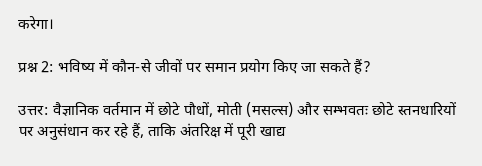करेगा।

प्रश्न 2: भविष्य में कौन‑से जीवों पर समान प्रयोग किए जा सकते हैं?

उत्तर: वैज्ञानिक वर्तमान में छोटे पौधों, मोती (मसल्स) और सम्भवतः छोटे स्तनधारियों पर अनुसंधान कर रहे हैं, ताकि अंतरिक्ष में पूरी खाद्य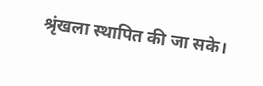श्रृंखला स्थापित की जा सके।